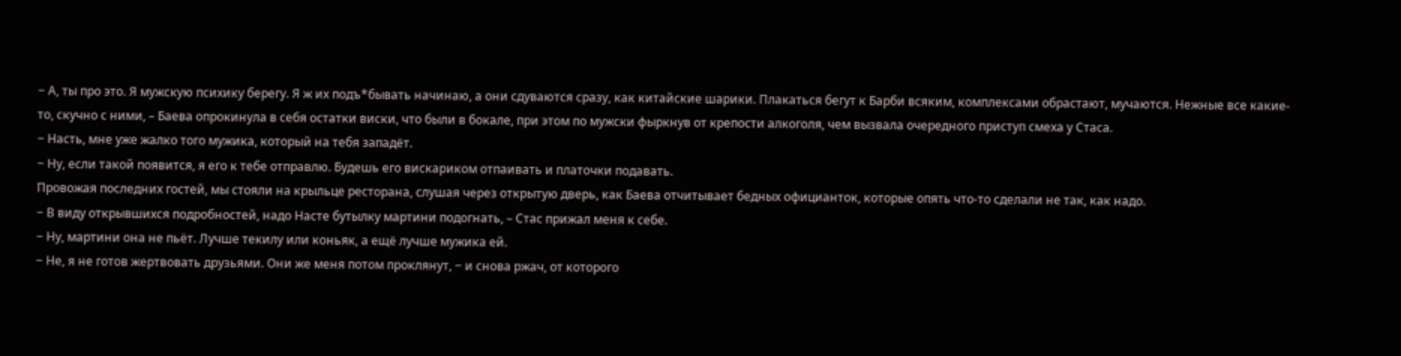− А, ты про это. Я мужскую психику берегу. Я ж их подъ*бывать начинаю, а они сдуваются сразу, как китайские шарики. Плакаться бегут к Барби всяким, комплексами обрастают, мучаются. Нежные все какие-то, скучно с ними, – Баева опрокинула в себя остатки виски, что были в бокале, при этом по мужски фыркнув от крепости алкоголя, чем вызвала очередного приступ смеха у Стаса.
− Насть, мне уже жалко того мужика, который на тебя западёт.
− Ну, если такой появится, я его к тебе отправлю. Будешь его вискариком отпаивать и платочки подавать.
Провожая последних гостей, мы стояли на крыльце ресторана, слушая через открытую дверь, как Баева отчитывает бедных официанток, которые опять что-то сделали не так, как надо.
− В виду открывшихся подробностей, надо Насте бутылку мартини подогнать, – Стас прижал меня к себе.
− Ну, мартини она не пьёт. Лучше текилу или коньяк, а ещё лучше мужика ей.
− Не, я не готов жертвовать друзьями. Они же меня потом проклянут, − и снова ржач, от которого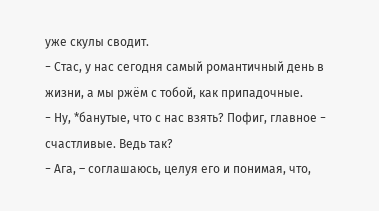уже скулы сводит.
− Стас, у нас сегодня самый романтичный день в жизни, а мы ржём с тобой, как припадочные.
− Ну, *банутые, что с нас взять? Пофиг, главное − счастливые. Ведь так?
− Ага, – соглашаюсь, целуя его и понимая, что,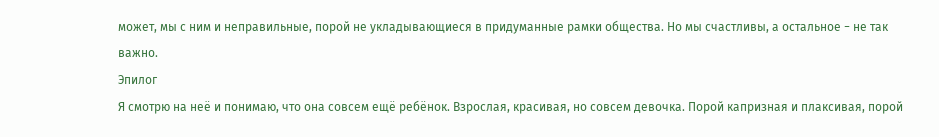может, мы с ним и неправильные, порой не укладывающиеся в придуманные рамки общества. Но мы счастливы, а остальное − не так важно.
Эпилог
Я смотрю на неё и понимаю, что она совсем ещё ребёнок. Взрослая, красивая, но совсем девочка. Порой капризная и плаксивая, порой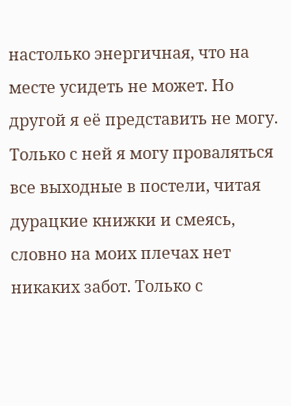настолько энергичная, что на месте усидеть не может. Но другой я её представить не могу. Только с ней я могу проваляться все выходные в постели, читая дурацкие книжки и смеясь, словно на моих плечах нет никаких забот. Только с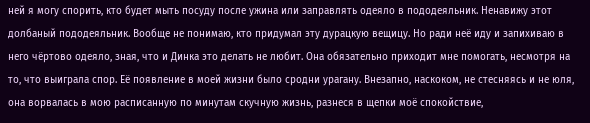ней я могу спорить, кто будет мыть посуду после ужина или заправлять одеяло в пододеяльник. Ненавижу этот долбаный пододеяльник. Вообще не понимаю, кто придумал эту дурацкую вещицу. Но ради неё иду и запихиваю в него чёртово одеяло, зная, что и Динка это делать не любит. Она обязательно приходит мне помогать, несмотря на то, что выиграла спор. Её появление в моей жизни было сродни урагану. Внезапно, наскоком, не стесняясь и не юля, она ворвалась в мою расписанную по минутам скучную жизнь, разнеся в щепки моё спокойствие,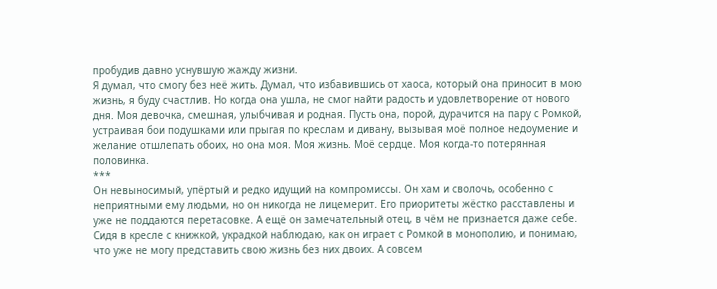пробудив давно уснувшую жажду жизни.
Я думал, что смогу без неё жить. Думал, что избавившись от хаоса, который она приносит в мою жизнь, я буду счастлив. Но когда она ушла, не смог найти радость и удовлетворение от нового дня. Моя девочка, смешная, улыбчивая и родная. Пусть она, порой, дурачится на пару с Ромкой, устраивая бои подушками или прыгая по креслам и дивану, вызывая моё полное недоумение и желание отшлепать обоих, но она моя. Моя жизнь. Моё сердце. Моя когда-то потерянная половинка.
***
Он невыносимый, упёртый и редко идущий на компромиссы. Он хам и сволочь, особенно с неприятными ему людьми, но он никогда не лицемерит. Его приоритеты жёстко расставлены и уже не поддаются перетасовке. А ещё он замечательный отец, в чём не признается даже себе. Сидя в кресле с книжкой, украдкой наблюдаю, как он играет с Ромкой в монополию, и понимаю, что уже не могу представить свою жизнь без них двоих. А совсем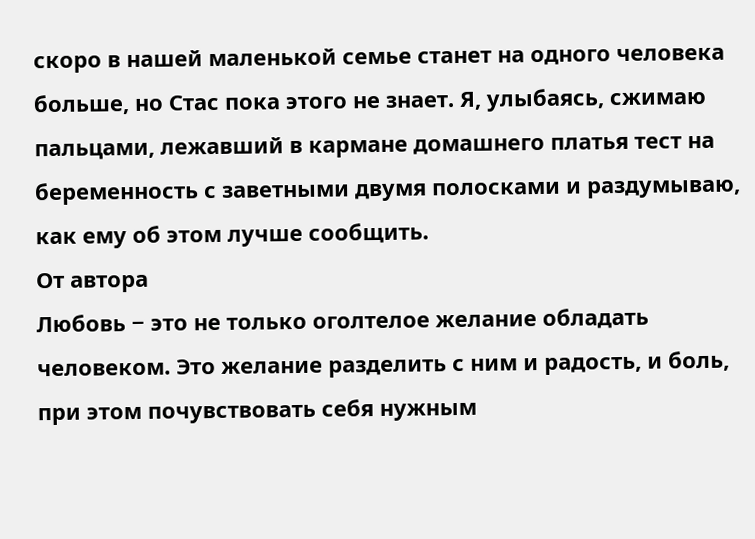скоро в нашей маленькой семье станет на одного человека больше, но Стас пока этого не знает. Я, улыбаясь, сжимаю пальцами, лежавший в кармане домашнего платья тест на беременность с заветными двумя полосками и раздумываю, как ему об этом лучше сообщить.
От автора
Любовь − это не только оголтелое желание обладать человеком. Это желание разделить с ним и радость, и боль, при этом почувствовать себя нужным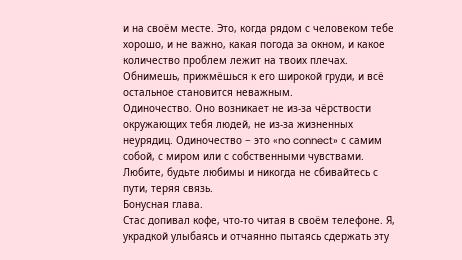и на своём месте. Это, когда рядом с человеком тебе хорошо, и не важно, какая погода за окном, и какое количество проблем лежит на твоих плечах. Обнимешь, прижмёшься к его широкой груди, и всё остальное становится неважным.
Одиночество. Оно возникает не из-за чёрствости окружающих тебя людей, не из-за жизненных неурядиц. Одиночество − это «no connect» с самим собой, с миром или с собственными чувствами. Любите, будьте любимы и никогда не сбивайтесь с пути, теряя связь.
Бонусная глава.
Стас допивал кофе, что-то читая в своём телефоне. Я, украдкой улыбаясь и отчаянно пытаясь сдержать эту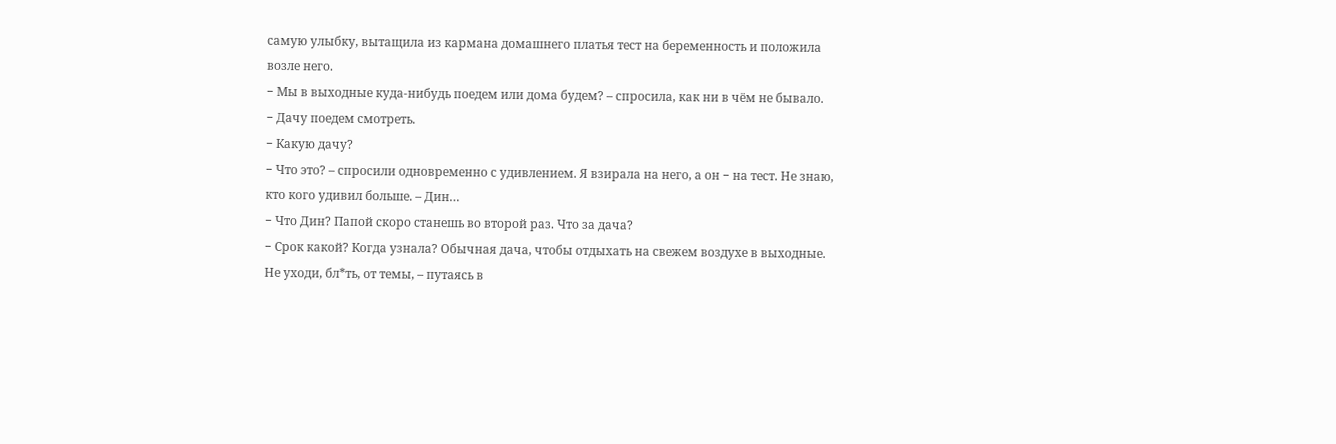самую улыбку, вытащила из кармана домашнего платья тест на беременность и положила возле него.
− Мы в выходные куда-нибудь поедем или дома будем? – спросила, как ни в чём не бывало.
− Дачу поедем смотреть.
− Какую дачу?
− Что это? – спросили одновременно с удивлением. Я взирала на него, а он − на тест. Не знаю, кто кого удивил больше. – Дин…
− Что Дин? Папой скоро станешь во второй раз. Что за дача?
− Срок какой? Когда узнала? Обычная дача, чтобы отдыхать на свежем воздухе в выходные. Не уходи, бл*ть, от темы, – путаясь в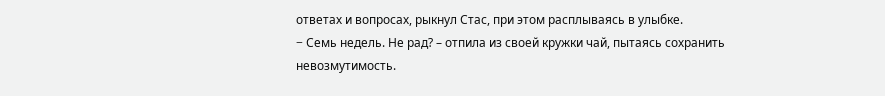ответах и вопросах, рыкнул Стас, при этом расплываясь в улыбке.
− Семь недель. Не рад? – отпила из своей кружки чай, пытаясь сохранить невозмутимость.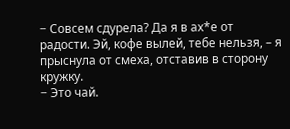− Совсем сдурела? Да я в ах*е от радости. Эй, кофе вылей, тебе нельзя, – я прыснула от смеха, отставив в сторону кружку.
− Это чай.